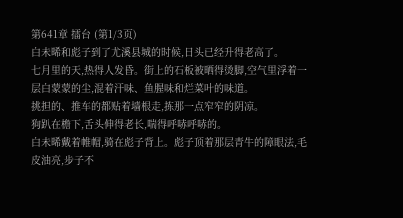第641章 擂台 (第1/3页)
白未晞和彪子到了尤溪县城的时候,日头已经升得老高了。
七月里的天,热得人发昏。街上的石板被晒得烫脚,空气里浮着一层白蒙蒙的尘,混着汗味、鱼腥味和烂菜叶的味道。
挑担的、推车的都贴着墙根走,拣那一点窄窄的阴凉。
狗趴在檐下,舌头伸得老长,喘得呼哧呼哧的。
白未晞戴着帷帽,骑在彪子背上。彪子顶着那层青牛的障眼法,毛皮油亮,步子不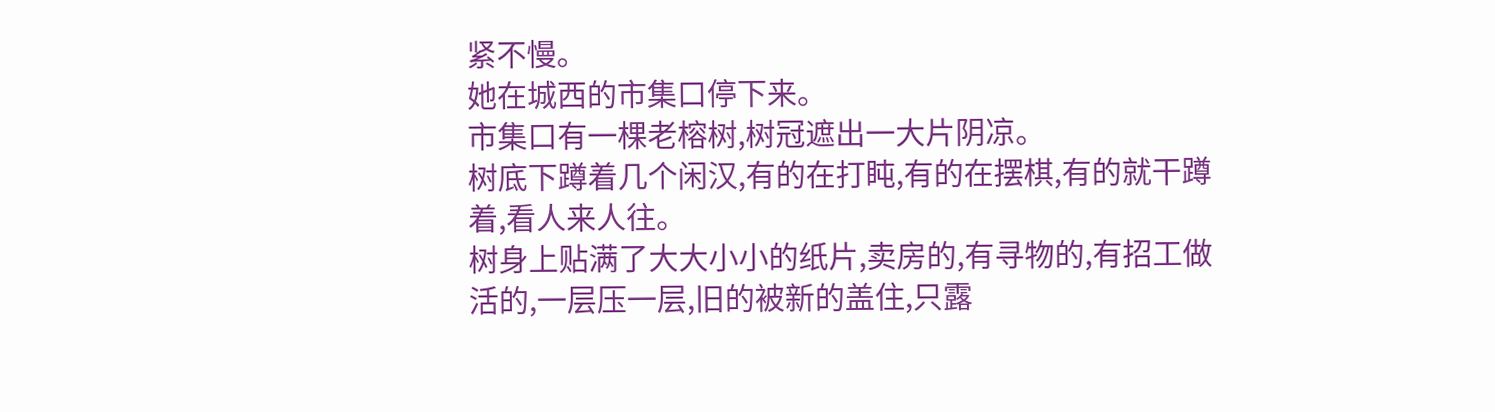紧不慢。
她在城西的市集口停下来。
市集口有一棵老榕树,树冠遮出一大片阴凉。
树底下蹲着几个闲汉,有的在打盹,有的在摆棋,有的就干蹲着,看人来人往。
树身上贴满了大大小小的纸片,卖房的,有寻物的,有招工做活的,一层压一层,旧的被新的盖住,只露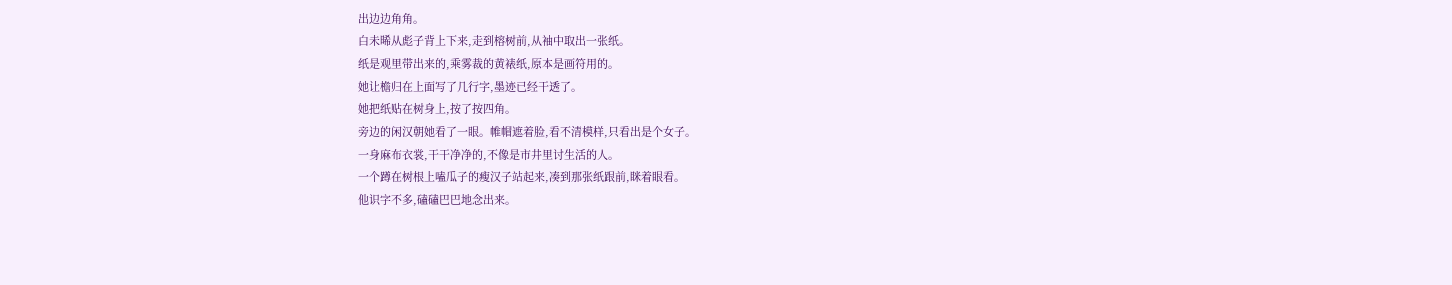出边边角角。
白未晞从彪子背上下来,走到榕树前,从袖中取出一张纸。
纸是观里带出来的,乘雾裁的黄裱纸,原本是画符用的。
她让檐归在上面写了几行字,墨迹已经干透了。
她把纸贴在树身上,按了按四角。
旁边的闲汉朝她看了一眼。帷帽遮着脸,看不清模样,只看出是个女子。
一身麻布衣裳,干干净净的,不像是市井里讨生活的人。
一个蹲在树根上嗑瓜子的瘦汉子站起来,凑到那张纸跟前,眯着眼看。
他识字不多,磕磕巴巴地念出来。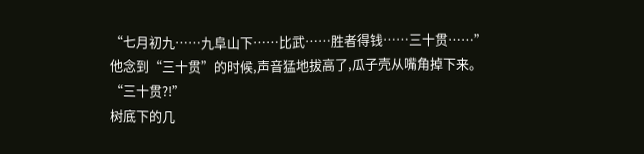“七月初九……九阜山下……比武……胜者得钱……三十贯……”
他念到“三十贯”的时候,声音猛地拔高了,瓜子壳从嘴角掉下来。
“三十贯?!”
树底下的几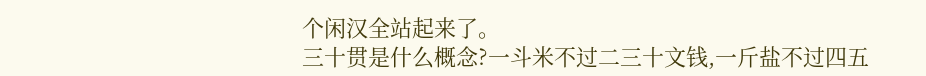个闲汉全站起来了。
三十贯是什么概念?一斗米不过二三十文钱,一斤盐不过四五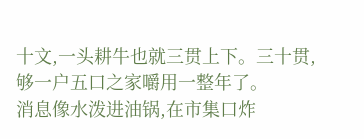十文,一头耕牛也就三贯上下。三十贯,够一户五口之家嚼用一整年了。
消息像水泼进油锅,在市集口炸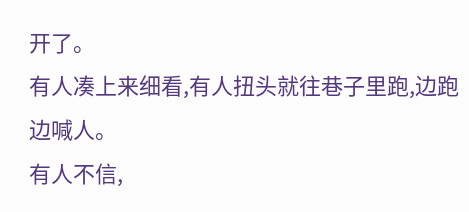开了。
有人凑上来细看,有人扭头就往巷子里跑,边跑边喊人。
有人不信,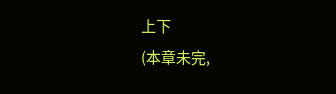上下
(本章未完,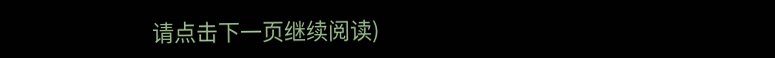请点击下一页继续阅读)